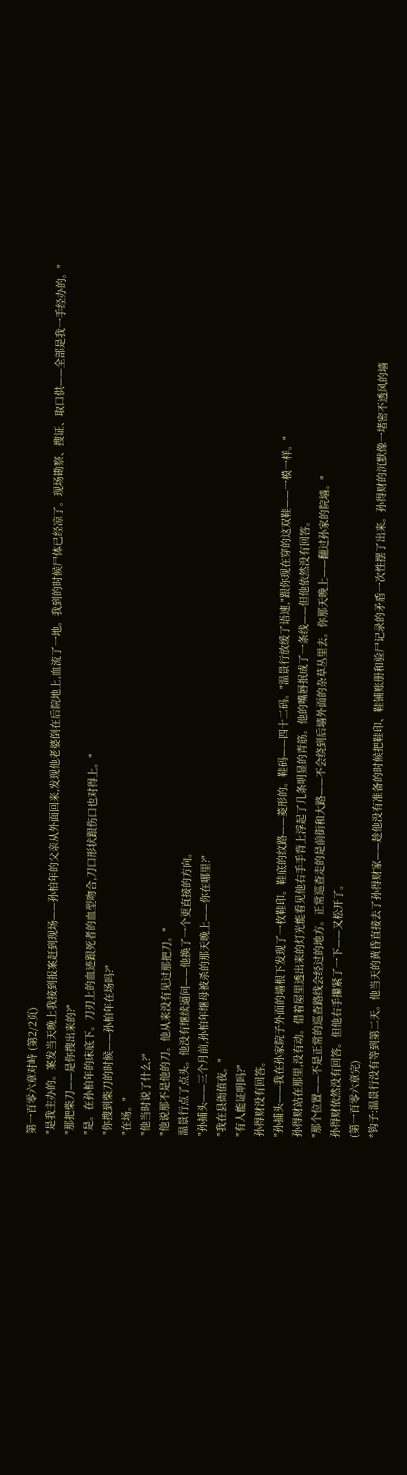第一百零六章对峙 (第2/2页)
"是我主办的。案发当天晚上我接到报案赶到现场——孙柏年的父亲从外面回来,发现他老婆倒在后院地上,血流了一地。我到的时候尸体已经凉了。现场勘察、搜证、取口供——全部是我一手经办的。"
"那把柴刀——是你搜出来的?"
"是。在孙柏年的床底下。刀刃上的血迹跟死者的血型吻合,刀口形状跟伤口也对得上。"
"你搜到柴刀的时候——孙柏年在场吗?"
"在场。"
"他当时说了什么?"
"他说那不是他的刀。他从来没有见过那把刀。"
温景行点了点头。他没有继续逼问——他换了一个更直接的方向。
"孙捕头——三个月前,孙柏年继母被杀的那天晚上——你在哪里?"
"我在县衙值夜。"
"有人能证明吗?"
孙得财没有回答。
"孙捕头——我在孙家院子外面的墙根下发现了一枚鞋印。鞋底的纹路——菱形的。鞋码——四十二码。"温景行放缓了语速,"跟你现在穿的这双鞋——一模一样。"
孙得财站在那里,没有动。借着屋里透出来的灯光能看见他右手手背上浮起了几条明显的青筋。他的嘴唇抿成了一条线——但他依然没有回答。
"那个位置——不是正常的巡查路线会经过的地方。正常巡查走的是前街和大路——不会绕到后墙外面的杂草丛里去。你那天晚上——翻过孙家的院墙。"
孙得财依然没有回答。但他右手攥紧了一下——又松开了。
(第一百零六章完)
*钩子:温景行没有等到第二天。他当天的黄昏直接去了孙得财家——趁他没有准备的时候把鞋印、鞋铺账册和验尸记录的矛盾一次性摆了出来。孙得财的沉默像一堵密不透风的墙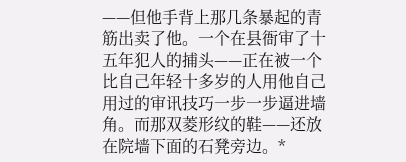——但他手背上那几条暴起的青筋出卖了他。一个在县衙审了十五年犯人的捕头——正在被一个比自己年轻十多岁的人用他自己用过的审讯技巧一步一步逼进墙角。而那双菱形纹的鞋——还放在院墙下面的石凳旁边。*